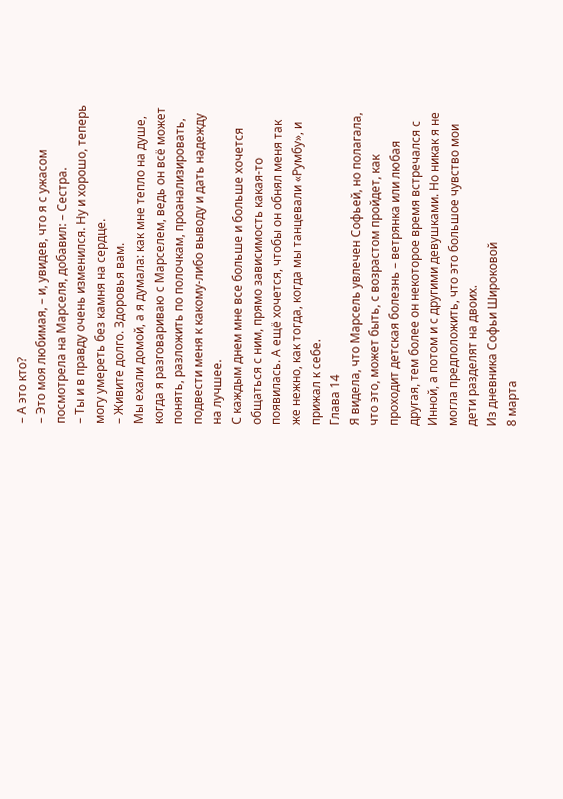– А это кто?
– Это моя любимая, – и, увидев, что я с ужасом посмотрела на Марселя, добавил: – Сестра.
– Ты и в правду очень изменился. Ну и хорошо, теперь могу умереть без камня на сердце.
– Живите долго. Здоровья вам.
Мы ехали домой, а я думала: как мне тепло на душе, когда я разговариваю с Марселем, ведь он всё может понять, разложить по полочкам, проанализировать, подвести меня к какому-либо выводу и дать надежду на лучшее.
С каждым днем мне все больше и больше хочется общаться с ним, прямо зависимость какая-то появилась. А ещё хочется, чтобы он обнял меня так же нежно, как тогда, когда мы танцевали «Румбу», и прижал к себе.
Глава 14
Я видела, что Марсель увлечен Софьей, но полагала, что это, может быть, с возрастом пройдет, как проходит детская болезнь – ветрянка или любая другая, тем более он некоторое время встречался с Инной, а потом и с другими девушками. Но никак я не могла предположить, что это большое чувство мои дети разделят на двоих.
Из дневника Софьи Широковой
8 марта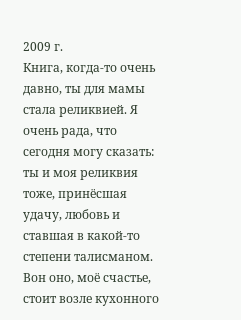2009 г.
Книга, когда-то очень давно, ты для мамы стала реликвией. Я очень рада, что сегодня могу сказать: ты и моя реликвия тоже, принёсшая удачу, любовь и ставшая в какой-то степени талисманом. Вон оно, моё счастье, стоит возле кухонного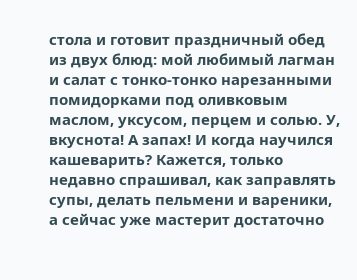стола и готовит праздничный обед из двух блюд: мой любимый лагман и салат с тонко-тонко нарезанными помидорками под оливковым маслом, уксусом, перцем и солью. У, вкуснота! А запах! И когда научился кашеварить? Кажется, только недавно спрашивал, как заправлять супы, делать пельмени и вареники, а сейчас уже мастерит достаточно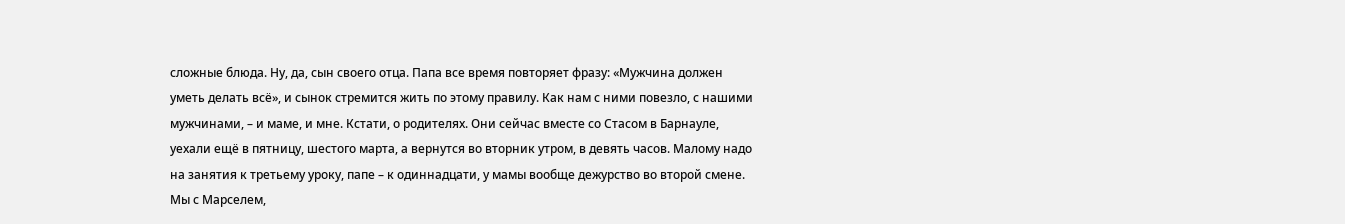сложные блюда. Ну, да, сын своего отца. Папа все время повторяет фразу: «Мужчина должен уметь делать всё», и сынок стремится жить по этому правилу. Как нам с ними повезло, с нашими мужчинами, – и маме, и мне. Кстати, о родителях. Они сейчас вместе со Стасом в Барнауле, уехали ещё в пятницу, шестого марта, а вернутся во вторник утром, в девять часов. Малому надо на занятия к третьему уроку, папе – к одиннадцати, у мамы вообще дежурство во второй смене. Мы с Марселем,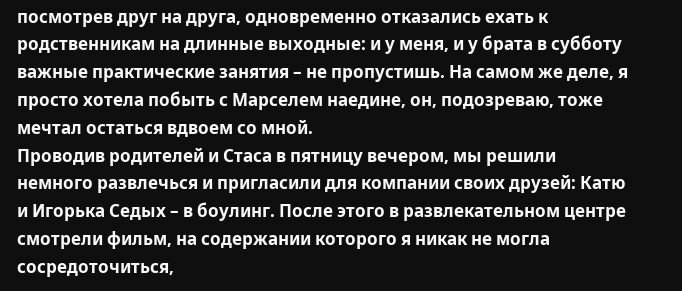посмотрев друг на друга, одновременно отказались ехать к родственникам на длинные выходные: и у меня, и у брата в субботу важные практические занятия – не пропустишь. На самом же деле, я просто хотела побыть с Марселем наедине, он, подозреваю, тоже мечтал остаться вдвоем со мной.
Проводив родителей и Стаса в пятницу вечером, мы решили немного развлечься и пригласили для компании своих друзей: Катю и Игорька Седых – в боулинг. После этого в развлекательном центре смотрели фильм, на содержании которого я никак не могла сосредоточиться,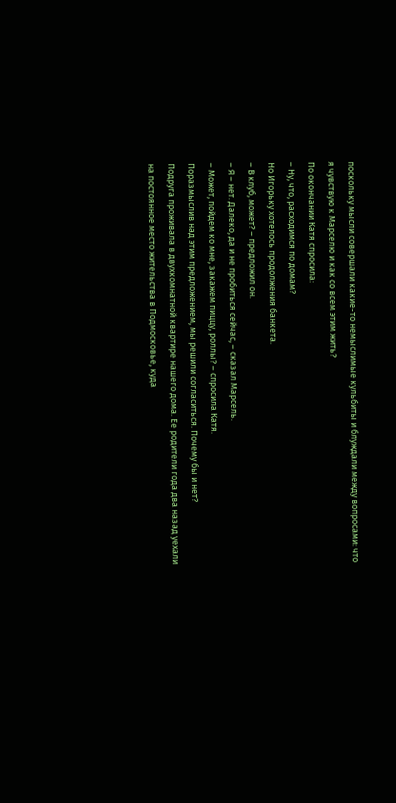поскольку мысли совершали какие-то немыслимые кульбиты и блуждали между вопросами: что я чувствую к Марселю и как со всем этим жить?
По окончании Катя спросила:
– Ну, что, расходимся по домам?
Но Игорьку хотелось продолжения банкета.
– В клуб, может? – предложил он.
– Я – нет. Далеко, да и не пробиться сейчас, – сказал Марсель.
– Может, пойдем ко мне, закажем пиццу, роллы? – спросила Катя.
Поразмыслив над этим предложением, мы решили согласиться. Почему бы и нет?
Подруга проживала в двухкомнатной квартире нашего дома. Ее родители года два назад уехали на постоянное место жительства в Подмосковье, куда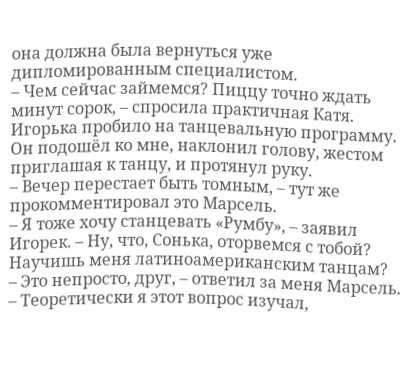она должна была вернуться уже дипломированным специалистом.
– Чем сейчас займемся? Пиццу точно ждать минут сорок, – спросила практичная Катя.
Игорька пробило на танцевальную программу. Он подошёл ко мне, наклонил голову, жестом приглашая к танцу, и протянул руку.
– Вечер перестает быть томным, – тут же прокомментировал это Марсель.
– Я тоже хочу станцевать «Румбу», – заявил Игорек. – Ну, что, Сонька, оторвемся с тобой? Научишь меня латиноамериканским танцам?
– Это непросто, друг, – ответил за меня Марсель.
– Теоретически я этот вопрос изучал,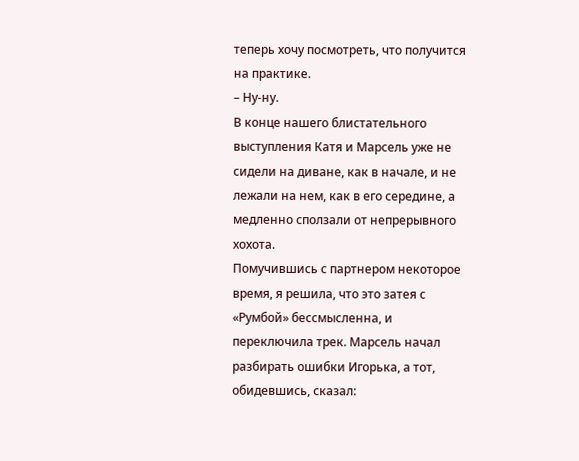теперь хочу посмотреть, что получится на практике.
– Ну-ну.
В конце нашего блистательного выступления Катя и Марсель уже не сидели на диване, как в начале, и не лежали на нем, как в его середине, а медленно сползали от непрерывного хохота.
Помучившись с партнером некоторое время, я решила, что это затея с «Румбой» бессмысленна, и переключила трек. Марсель начал разбирать ошибки Игорька, а тот, обидевшись, сказал: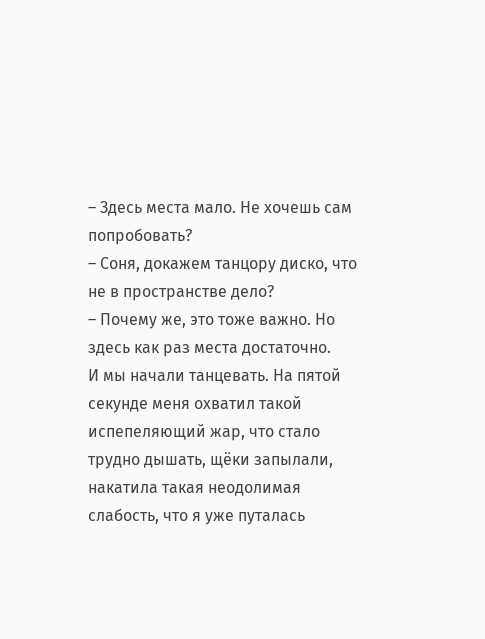– Здесь места мало. Не хочешь сам попробовать?
– Соня, докажем танцору диско, что не в пространстве дело?
– Почему же, это тоже важно. Но здесь как раз места достаточно.
И мы начали танцевать. На пятой секунде меня охватил такой испепеляющий жар, что стало трудно дышать, щёки запылали, накатила такая неодолимая слабость, что я уже путалась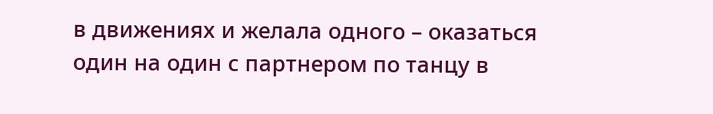в движениях и желала одного – оказаться один на один с партнером по танцу в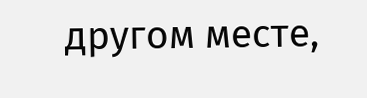другом месте,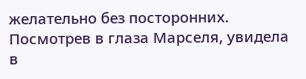желательно без посторонних. Посмотрев в глаза Марселя, увидела в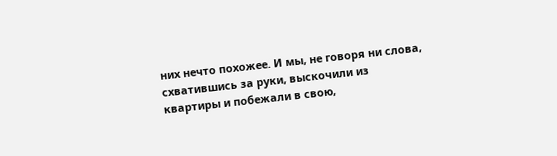них нечто похожее. И мы, не говоря ни слова, схватившись за руки, выскочили из квартиры и побежали в свою,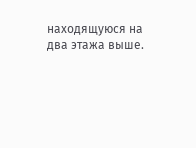находящуюся на два этажа выше.